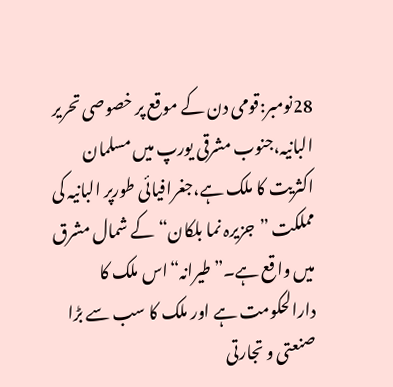28نومبر:قومی دن کے موقع پر خصوصی تحریر
البانیہ،جنوب مشرقی یورپ میں مسلمان اکثریت کا ملک ہے،جغرافیائی طورپر البانیہ کی مملکت ”جزیرہ نما بلکان“کے شمال مشرق میں واقع ہے۔”طیرانہ“اس ملک کا دارالحکومت ہے اور ملک کا سب سے بڑا صنعتی و تجارتی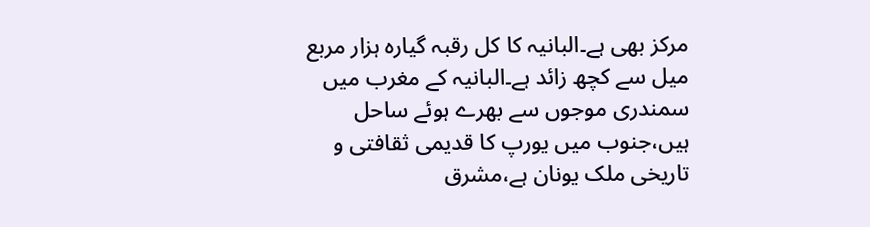مرکز بھی ہے۔البانیہ کا کل رقبہ گیارہ ہزار مربع میل سے کچھ زائد ہے۔البانیہ کے مغرب میں سمندری موجوں سے بھرے ہوئے ساحل ہیں،جنوب میں یورپ کا قدیمی ثقافتی و تاریخی ملک یونان ہے،مشرق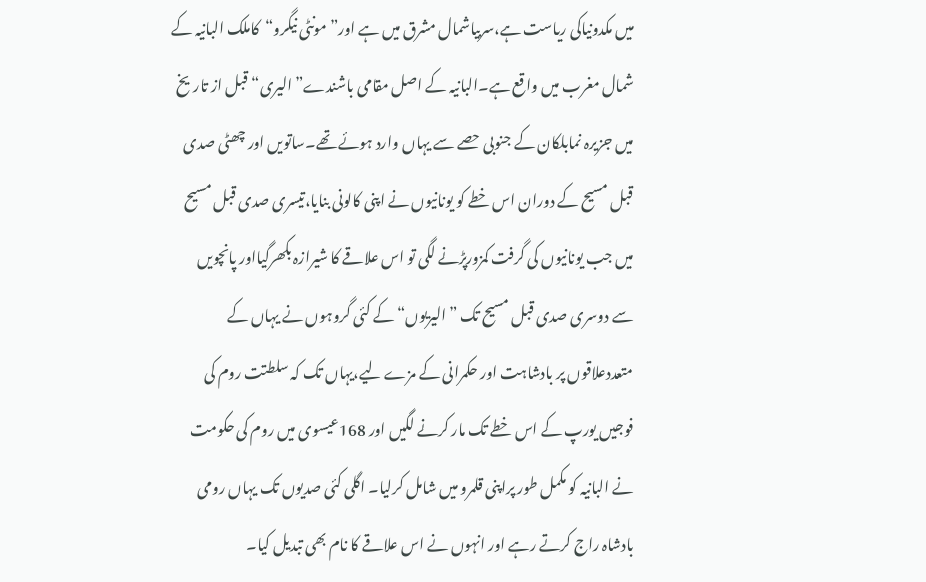میں مکدونیاکی ریاست ہے،سربیاشمال مشرق میں ہے اور”مونٹی نیگرو“کاملک البانیہ کے شمال مغرب میں واقع ہے۔البانیہ کے اصل مقامی باشندے”الیری“ قبل از تاریخ میں جزیرہ نمابلکان کے جنوبی حصے سے یہاں وارد ہوئے تھے۔ساتویں اور چھٹی صدی قبل مسیح کے دوران اس خطے کو یونانیوں نے اپنی کالونی بنایا،تیسری صدی قبل مسیح میں جب یونانیوں کی گرفت کمزورپڑنے لگی تو اس علاقے کا شیرازہ بکھرگیااور پانچویں سے دوسری صدی قبل مسیح تک ”الیریوں“کے کئی گروہوں نے یہاں کے متعددعلاقوں پر بادشاہت اور حکمرانی کے مزے لیے،یہاں تک کہ سلطتت روم کی فوجیں یورپ کے اس خطے تک مار کرنے لگیں اور 168عیسوی میں روم کی حکومت نے البانیہ کو مکمل طور پراپنی قلمرو میں شامل کرلیا۔ اگلی کئی صدیوں تک یہاں رومی بادشاہ راج کرتے رہے اور انہوں نے اس علاقے کا نام بھی تبدیل کیا۔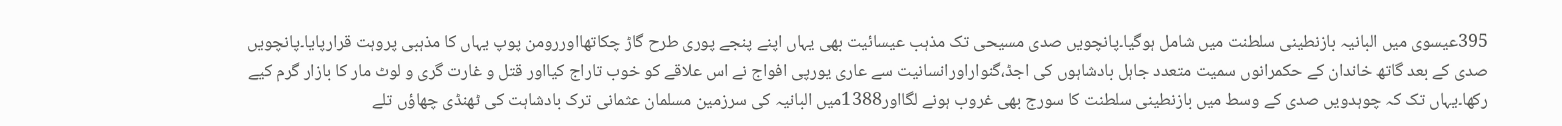395عیسوی میں البانیہ بازنطینی سلطنت میں شامل ہوگیا۔پانچویں صدی مسیحی تک مذہب عیسائیت بھی یہاں اپنے پنجے پوری طرح گاڑ چکاتھااوررومن پوپ یہاں کا مذہبی پروہت قرارپایا۔پانچویں صدی کے بعد گاتھ خاندان کے حکمرانوں سمیت متعدد جاہل بادشاہوں کی اجڈ،گنواراورانسانیت سے عاری یورپی افواج نے اس علاقے کو خوب تاراج کیااور قتل و غارت گری و لوٹ مار کا بازار گرم کیے رکھا۔یہاں تک کہ چوہدویں صدی کے وسط میں بازنطینی سلطنت کا سورج بھی غروب ہونے لگااور1388میں البانیہ کی سرزمین مسلمان عثمانی ترک بادشاہت کی ٹھنڈی چھاؤں تلے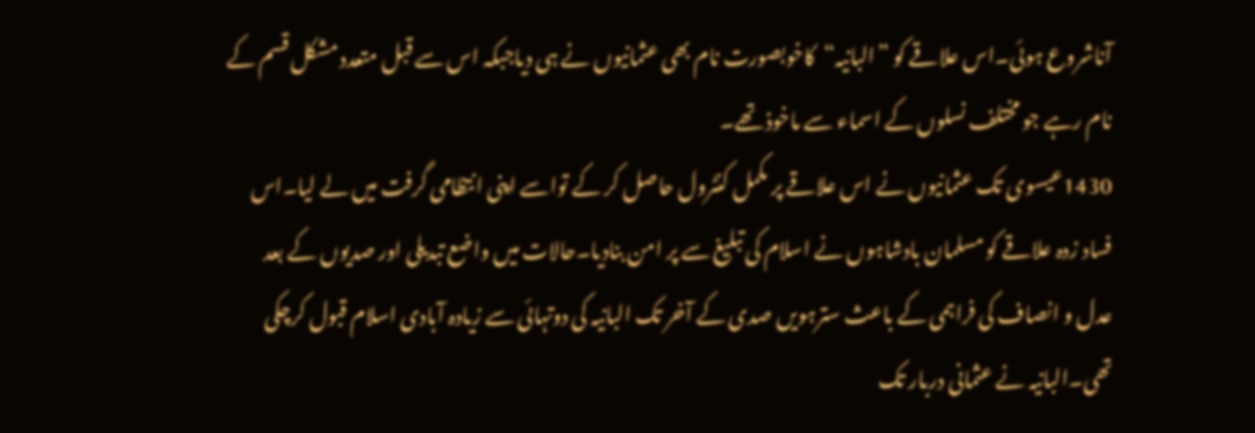آناشروع ہوئی۔اس علاقے کو ”البانیہ“کاخوبصورت نام بھی عثمانیوں نے ہی دیاجبکہ اس سے قبل متعدد مشکل قسم کے نام رہے جو مختلف نسلوں کے اسماء سے ماخوذ تھے۔
1430عیسوی تک عثمانیوں نے اس علاقے پر مکمل کنٹرول حاصل کر کے تواسے اپنی انتظامی گرفت میں لے لیا۔اس فساد زدہ علاقے کو مسلمان بادشاہوں نے اسلام کی تبلیغ سے پر امن بنادیا۔حالات میں واضع تبدیلی اور صدیوں کے بعد عدل و انصاف کی فراہمی کے باعث سترہویں صدی کے آخر تک البانیہ کی دوتہائی سے زیادہ آبادی اسلام قبول کرچکی تھی۔البانیہ نے عثمانی دربار تک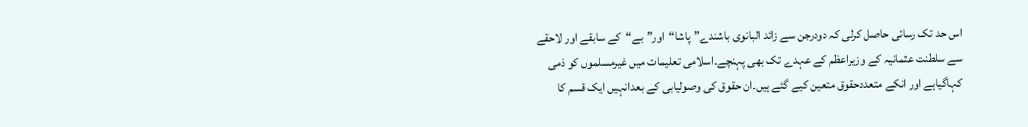اس حد تک رسائی حاصل کرلی کہ دودرجن سے زائد البانوی باشندے”پاشا“اور”بے“کے سابقے اور لاحقے سے سلطنت عثمانیہ کے وزیراعظم کے عہدے تک بھی پہنچے۔اسلامی تعلیمات میں غیرمسلموں کو ذمی کہاگیاہے اور انکے متعددحقوق متعین کیے گئے ہیں۔ان حقوق کی وصولیابی کے بعدانہیں ایک قسم کا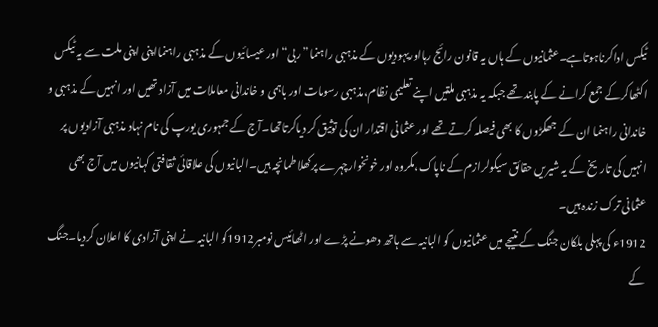ٹیکس اداکرناہوتاہے۔عثمانیوں کے ہاں یہ قانون رائج رہااوریہودیوں کے مذہبی راہنما”ربی“اور عیسائیوں کے مذہبی راہنمااپنی اپنی ملت سے یہ ٹیکس اکٹھاکرکے جمع کرانے کے پابند تھے جبکہ یہ مذہبی ملتیں اپنے تعلیمی نظام،مذہبی رسومات اور باہمی و خاندانی معاملات میں آزاد تھیں اور انہیں کے مذہبی و خاندانی راہنما ان کے جھگڑوں کا بھی فیصلہ کرتے تھے اور عثمانی اقتدار ان کی توثیق کر دیاکرتاتھا۔آج کے جمہوری یورپ کی نام نہاد مذہبی آزادیوں پر انہیں کی تاریخ کے یہ شیریں حقائق سیکولرازم کے ناپاک،مکروہ اور خونخوارچہرے پرکھلا طمانچہ ہیں۔البانیوں کی علاقائی ثقافتی کہانیوں میں آج بھی عثمانی ترک زندہ ہیں۔
1912ء کی پہلی بلکان جنگ کے نتیجے میں عثمانیوں کو البانیہ سے ہاتھ دھونے پڑے اور اٹھائیس نومبر1912کو البانیہ نے اپنی آزادی کا اعلان کردیا۔جنگ کے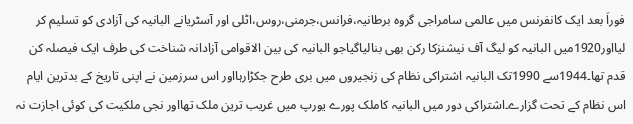فوراَ بعد ایک کانفرنس میں عالمی سامراجی گروہ برطانیہ،فرانس،جرمنی،روس،اٹلی اور آسٹریانے البانیہ کی آزادی کو تسلیم کر لیااور1920میں البانیہ کو لیگ آف نیشنزکا رکن بھی بنالیاگیاجو البانیہ کی بین الاقوامی آزادانہ شناخت کی طرف ایک فیصلہ کن قدم تھا۔1944سے 1990تک البانیہ اشتراکی نظام کی زنجیروں میں بری طرح جکڑارہااور اس سرزمین نے اپنی تاریخ کے بدترین ایام اس نظام کے تحت گزارے۔اشتراکی دور میں البانیہ کاملک پورے یورپ میں غریب ترین ملک تھااور نجی ملکیت کی کوئی اجازت نہ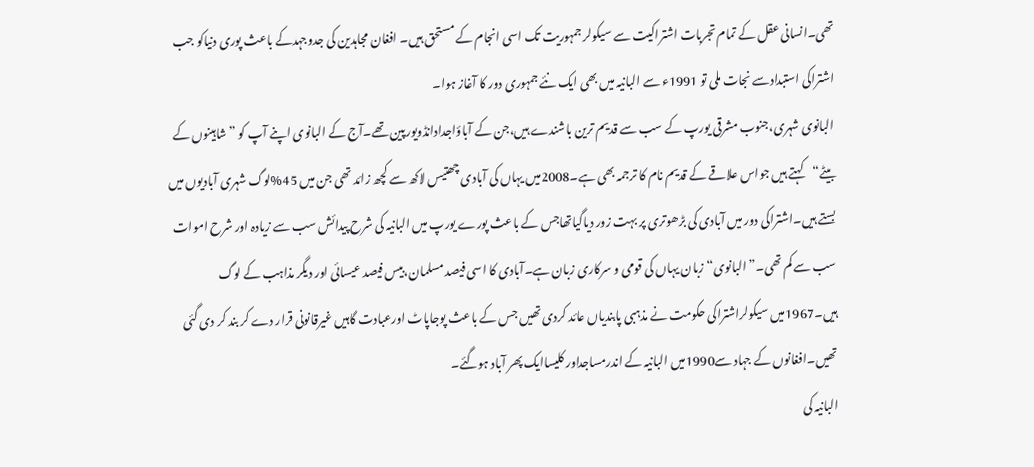تھی۔انسانی عقل کے تمام تجربات اشتراکیت سے سیکولر جمہوریت تک اسی انجام کے مستحق ہیں۔ افغان مجاہدین کی جدوجہدکے باعث پوری دنیاکو جب اشتراکی استبدادسے نجات ملی تو 1991ء سے البانیہ میں بھی ایک نئے جمہوری دور کا آغاز ہوا۔
البانوی شہری،جنوب مشرقی یورپ کے سب سے قدیم ترین باشندے ہیں،جن کے آباؤاجدادانڈویورپین تھے۔آج کے البانوی اپنے آپ کو ”شاہینوں کے بیٹے“کہتے ہیں جواس علاقے کے قدیم نام کا ترجمہ بھی ہے۔2008میں یہاں کی آبادی چھتیس لاکھ سے کچھ زائد تھی جن میں 45%لوگ شہری آبادیوں میں بستے ہیں۔اشتراکی دور میں آبادی کی بڑھوتری پر بہت زور دیاگیاتھاجس کے باعث پورے یورپ میں البانیہ کی شرح پیدائش سب سے زیادہ اور شرح اموات سب سے کم تھی۔”البانوی“زبان یہاں کی قومی و سرکاری زبان ہے۔آبادی کا اسی فیصد مسلمان،بیس فیصد عیسائی اور دیگر مذاہب کے لوگ ہیں۔1967میں سیکولراشتراکی حکومت نے مذہبی پابندیاں عائد کردی تھیں جس کے باعث پوجاپاٹ اورعبادت گاہیں غیرقانونی قرار دے کر بند کر دی گئی تھیں۔افغانوں کے جہاد سے1990میں البانیہ کے اندرمساجداور کلیساایک پھر آباد ہوگئے۔
البانیہ کی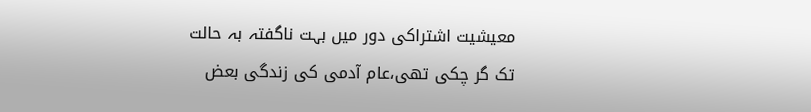معیشیت اشتراکی دور میں بہت ناگفتہ بہ حالت تک گر چکی تھی،عام آدمی کی زندگی بعض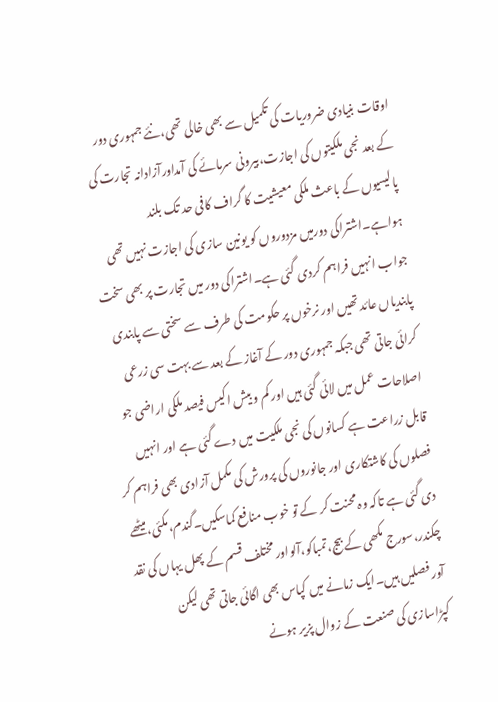اوقات بنیادی ضروریات کی تکمیل سے بھی خالی تھی،نئے جمہوری دور کے بعد نجی ملکیتوں کی اجازت،بیرونی سرمائے کی آمداورآزادانہ تجارت کی پالیسیوں کے باعث ملکی معیشیت کا گراف کافی حد تک بلند ہواہے۔اشتراکی دورمیں مزدوروں کو یونین سازی کی اجازت نہیں تھی جواب انہیں فراہم کردی گئی ہے۔اشتراکی دور میں تجارت پر بھی سخت پابندیاں عائد تھیں اور نرخوں پر حکومت کی طرف سے سختی سے پابندی کرائی جاتی تھی جبکہ جمہوری دور کے آغاز کے بعد سے بہت سی زرعی اصلاحات عمل میں لائی گئی ہیں اور کم و بیش اکیس فیصد ملکی اراضی جو قابل زراعت ہے کسانوں کی نجی ملکیت میں دے گئی ہے اور انہیں فصلوں کی کاشتکاری اور جانوروں کی پرورش کی مکمل آزادی بھی فراہم کر دی گئی ہے تاکہ وہ محنت کر کے تو خوب منافع کماسکیں۔گندم،مکئی،میٹھے چکندر،سورج مکھی کے بیج،تمباکو،آلواور مختلف قسم کے پھل یہاں کی نقد آور فصلیں ہیں۔ایک زمانے میں کپاس بھی اگائی جاتی تھی لیکن کپڑاسازی کی صنعت کے زوال پزیر ہونے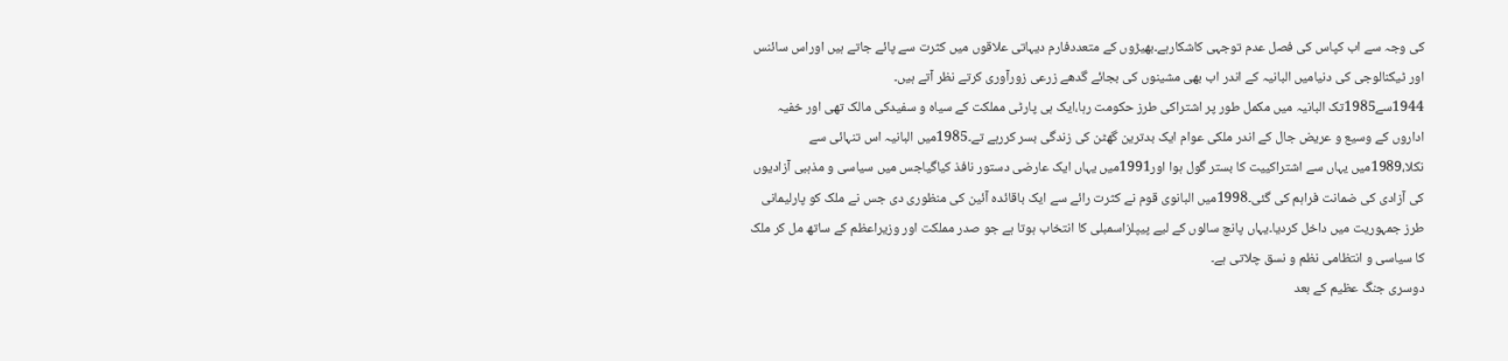کی وجہ سے اب کپاس کی فصل عدم توجہی کاشکارہے۔بھیڑوں کے متعددفارم دیہاتی علاقوں میں کثرت سے پائے جاتے ہیں اوراس سائنس اور ٹیکنالوجی کی دنیامیں البانیہ کے اندر اب بھی مشینوں کی بجائے گدھے زرعی زورآوری کرتے نظر آتے ہیں۔
1944سے1985تک البانیہ میں مکمل طور پر اشتراکی طرز حکومت رہا،ایک ہی پارٹی مملکت کے سیاہ و سفیدکی مالک تھی اور خفیہ اداروں کے وسیع و عریض جال کے اندر ملکی عوام ایک بدترین گھٹن کی زندگی بسر کررہے تے۔1985میں البانیہ اس تنہائی سے نکلا،1989میں یہاں سے اشتراکییت کا بستر گول ہوا اور1991میں یہاں ایک عارضی دستور نافذ کیاگیاجس میں سیاسی و مذہبی آزادیوں کی آزادی کی ضمانت فراہم کی گئی۔1998میں البانوی قوم نے کثرت رائے سے ایک باقائدہ آئین کی منظوری دی جس نے ملک کو پارلیمانی طرز جمہوریت میں داخل کردیا۔یہاں پانچ سالوں کے لیے پیپلزاسمبلی کا انتخاب ہوتا ہے جو صدر مملکت اور وزیراعظم کے ساتھ مل کر ملک کا سیاسی و انتظامی نظم و نسق چلاتی ہے۔
دوسری جنگ عظیم کے بعد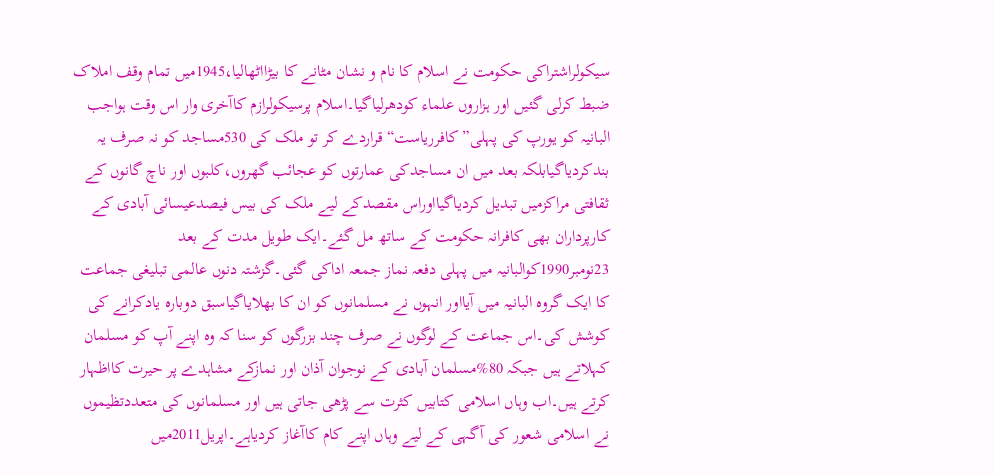سیکولراشتراکی حکومت نے اسلام کا نام و نشان مٹانے کا بیڑااٹھالیا،1945میں تمام وقف املاک ضبط کرلی گئیں اور ہزاروں علماء کودھرلیاگیا۔اسلام پرسیکولرازم کاآخری وار اس وقت ہواجب البانیہ کو یورپ کی پہلی”کافرریاست“قراردے کر تو ملک کی 530مساجد کو نہ صرف یہ بندکردیاگیابلکہ بعد میں ان مساجدکی عمارتوں کو عجائب گھروں،کلبوں اور ناچ گانوں کے ثقافتی مراکزمیں تبدیل کردیاگیااوراس مقصدکے لیے ملک کی بیس فیصدعیسائی آبادی کے کارپرداران بھی کافرانہ حکومت کے ساتھ مل گئے۔ایک طویل مدت کے بعد 23نومبر1990کوالبانیہ میں پہلی دفعہ نماز جمعہ اداکی گئی۔گزشتہ دنوں عالمی تبلیغی جماعت کا ایک گروہ البانیہ میں آیااور انہوں نے مسلمانوں کو ان کا بھلایاگیاسبق دوبارہ یادکرانے کی کوشش کی۔اس جماعت کے لوگوں نے صرف چند بزرگوں کو سنا کہ وہ اپنے آپ کو مسلمان کہلاتے ہیں جبکہ 80%مسلمان آبادی کے نوجوان آذان اور نمازکے مشاہدے پر حیرت کااظہار کرتے ہیں۔اب وہاں اسلامی کتابیں کثرت سے پڑھی جاتی ہیں اور مسلمانوں کی متعددتظیموں نے اسلامی شعور کی آگہی کے لیے وہاں اپنے کام کاآغاز کردیاہے۔اپریل2011میں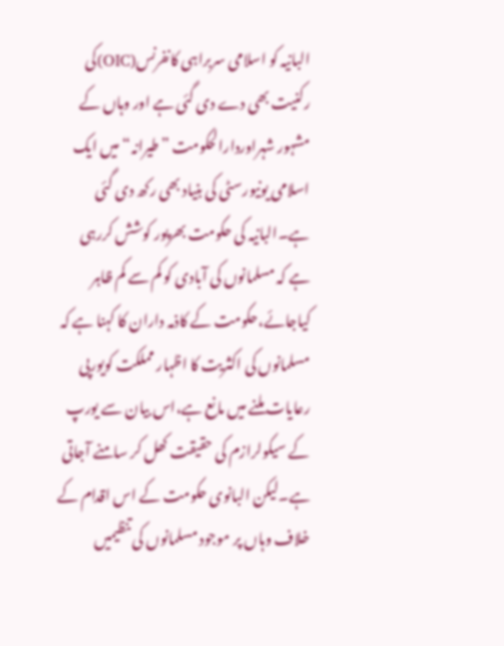البانیہ کو اسلامی سربراہی کانفرنس(OIC)کی رکنیت بھی دے دی گئی ہے اور وہاں کے مشہور شہراوردارالحکومت ”طیرانہ“میں ایک اسلامی یونیورسٹی کی بنیاد بھی رکھ دی گئی ہے۔البانیہ کی حکومت بھرپور کوشش کررہی ہے کہ مسلمانوں کی آبادی کو کم سے کم ظاہر کیاجائے،حکومت کے کاذمہ داران کا کہنا ہے کہ مسلمانوں کی اکثریت کا اظہار مملکت کویورپی رعایات ملنے میں مانع ہے،اس بیان سے یورپ کے سیکولرازم کی حقیقت کھل کر سامنے آجاتی ہے۔لیکن البانوی حکومت کے اس اقدام کے خلاف وہاں پر موجود مسلمانوں کی تنظیمیں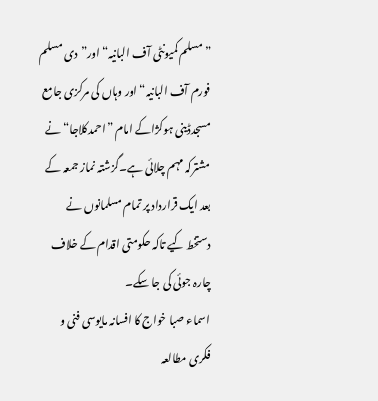”مسلم کمیونٹی آف البانیہ“اور”دی مسلم فورم آف البانیہ“اور وہاں کی مرکزی جامع مسجدڈینی ہوکژاکے امام ”احمدکلاجا“نے مشترکہ مہم چلائی ہے۔گزشتہ نماز جمعہ کے بعد ایک قرارداد پر تمام مسلمانوں نے دستخط کیے تاکہ حکومتی اقدام کے خلاف چارہ جوئی کی جا سکے۔
اسماء صبا خواج کا افسانہ مایوسی فنی و فکری مطالعہ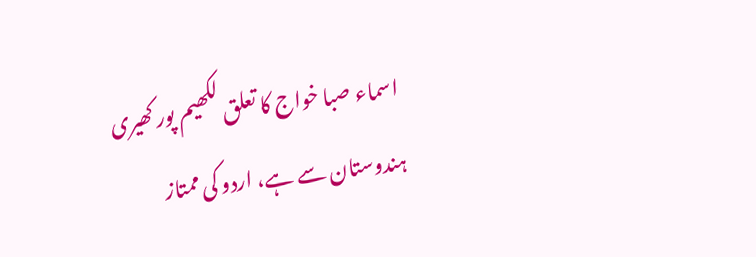اسماء صبا خواج کا تعلق لکھیم پور کھیری ہندوستان سے ہے، اردو کی ممتاز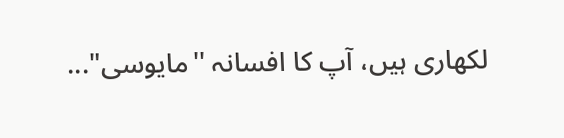لکھاری ہیں، آپ کا افسانہ ''مایوسی"...